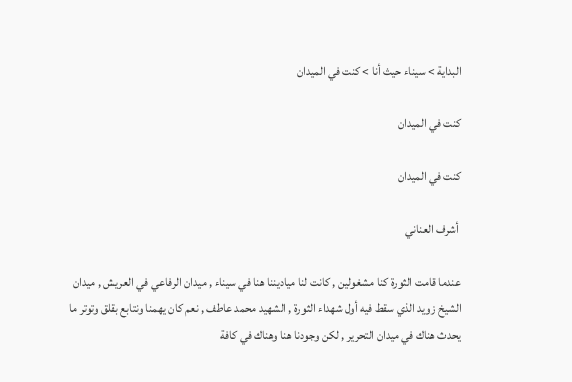البداية > سيناء حيث أنا > كنت في الميدان

كنت في الميدان

كنت في الميدان

 أشرف العناني

عندما قامت الثورة كنا مشغولين , كانت لنا مياديننا هنا في سيناء , ميدان الرفاعي في العريش , ميدان الشيخ زويد الذي سقط فيه أول شهداء الثورة , الشهيد محمد عاطف , نعم كان يهمنا ونتابع بقلق وتوتر ما يحدث هناك في ميدان التحرير , لكن وجودنا هنا وهناك في كافة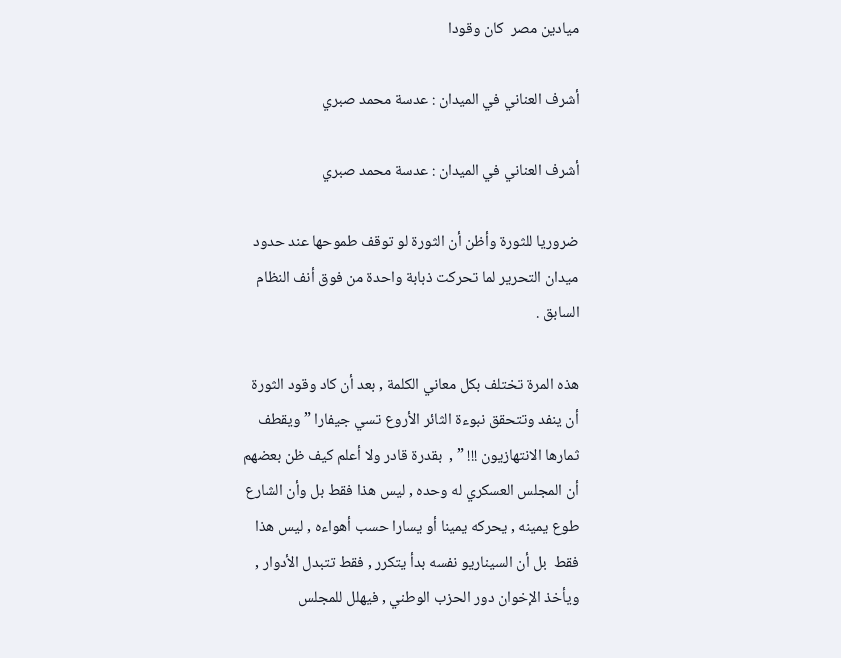ميادين مصر  كان وقودا

أشرف العناني في الميدان : عدسة محمد صبري

أشرف العناني في الميدان : عدسة محمد صبري

ضروريا للثورة وأظن أن الثورة لو توقف طموحها عند حدود ميدان التحرير لما تحركت ذبابة واحدة من فوق أنف النظام السابق .

هذه المرة تختلف بكل معاني الكلمة , بعد أن كاد وقود الثورة أن ينفد وتتحقق نبوءة الثائر الأروع تسي جيفارا ” ويقطف ثمارها الانتهازيون !!! ” ,  بقدرة قادر ولا أعلم كيف ظن بعضهم أن المجلس العسكري له وحده , ليس هذا فقط بل وأن الشارع طوع يمينه , يحركه يمينا أو يسارا حسب أهواءه , ليس هذا فقط  بل أن السيناريو نفسه بدأ يتكرر , فقط تتبدل الأدوار , ويأخذ الإخوان دور الحزب الوطني , فيهلل للمجلس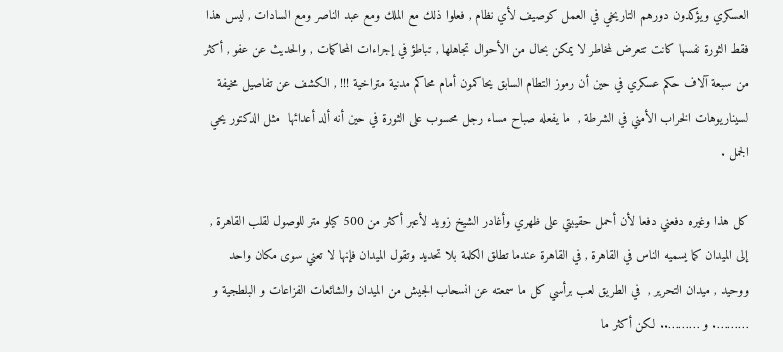العسكري ويؤكدون دورهم التاريخي في العمل كوصيف لأي نظام , فعلوا ذلك مع الملك ومع عبد الناصر ومع السادات , ليس هذا فقط الثورة نفسها كانت تتعرض لمخاطر لا يمكن بحال من الأحوال تجاهلها , تباطؤ في إجراءات المحاكمات , والحديث عن عفو , أكثر من سبعة آلاف حكم عسكري في حين أن رموز التطام السابق يحاكمون أمام محاكم مدنية متراخية !!! , الكشف عن تفاصيل مخيفة لسيناريوهات الخراب الأمني في الشرطة ,  ما يفعله صباح مساء رجل محسوب على الثورة في حين أنه ألد أعدائها  مثل الدكتور يحي الجمل .

كل هذا وغيره دفعني دفعا لأن أحمل حقيبتي على ظهري وأغادر الشيخ زويد لأعبر أكثر من 500 كيلو متر للوصول لقلب القاهرة , إلى الميدان كما يسميه الناس في القاهرة , في القاهرة عندما تطلق الكلمة بلا تحديد وتقول الميدان فإنها لا تعني سوى مكان واحد ووحيد , ميدان التحرير ,  في الطريق لعب برأسي كل ما سمعته عن انسحاب الجيش من الميدان والشائعات الفزاعات و البلطجية و ………. و ……….. لكن أكثر ما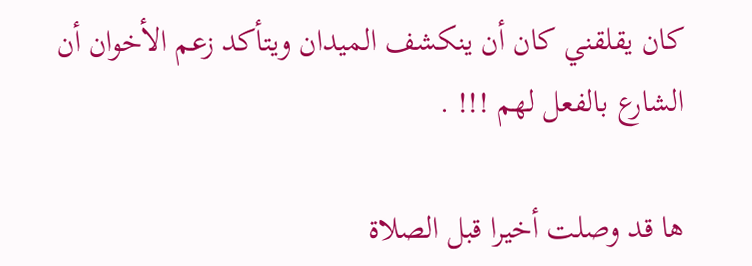كان يقلقني كان أن ينكشف الميدان ويتأكد زعم الأخوان أن الشارع بالفعل لهم !!! .

ها قد وصلت أخيرا قبل الصلاة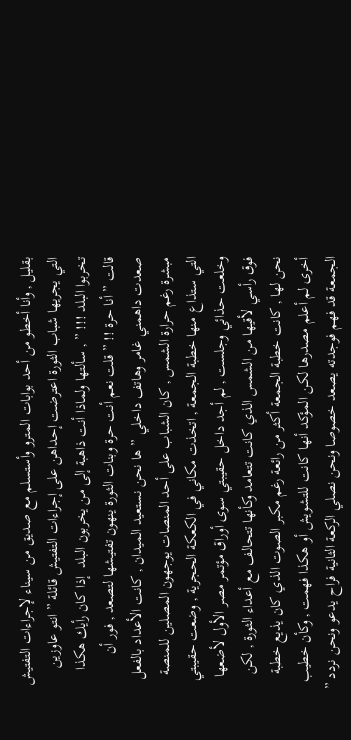بقليل , وأنا أخطو من أحد بوابات المترو وأستسلم مع صديق من سيناء لإجراءات التفتيش التي يجريها شباب الثورة اعترضت إحداهن على إجراءات التفتيش قائلة ” انتو عاوزين تخربوا البلد !!! ” , سألتها ولماذا أنت ذاهبة إلى من يخربون البلد  إذا كان رأيك هكذا قالت ” أنا حرة !! ” قلت نعم أنت حرة وبنات الثورة ينهون تفتيشها لتصعد , فور أن صعدت داهمني غامر وهاتف داخلي ” ها نحن نستعيد الميدان , كانت الأعداد بالفعل مبشرة رغم حرارة الشمس , كان الشباب على أحد المنصات يوجهون المصلين للمنصة التي ستذاع منها خطبة الجمعة , اتخذت مكاني في الكعكة الحجرية , وضعت حقيبتي وخلعت حذائي وجلست , لم أجد داخل حقيبتي سوى أوراق مؤتمر مصر الأول لأضعها فوق رأسي لأقيها من الشمس الذي كانت تتعامد وكأنها تتحالف مع أعداء الثورة , لكن نحن لها , كانت خطبة الجمعة أكثر من رائعة رغم مكبر الصوت الذي كان يذيع خطبة أخرى لم أعلم مصدرها لكن المؤكد أنها كانت للتشويش أو هكذا فهمت , وكأن خطيب الجمعة قد فهم فوجدته يصعد خصوصا ونحن نصلي الركعة الثانية فراح يدعو ونحن نردد ”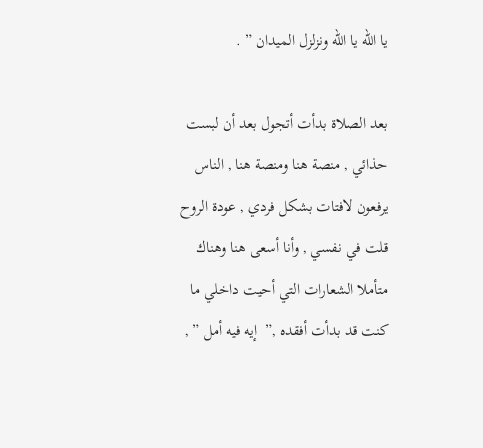يا الله يا الله ونزلزل الميدان ” .

بعد الصلاة بدأت أتجول بعد أن لبست حذائي , منصة هنا ومنصة هنا , الناس يرفعون لافتات بشكل فردي , عودة الروح قلت في نفسي , وأنا أسعى هنا وهناك متأملا الشعارات التي أحيت داخلي ما كنت قد بدأت أفقده ,”  إيه فيه أمل ” ,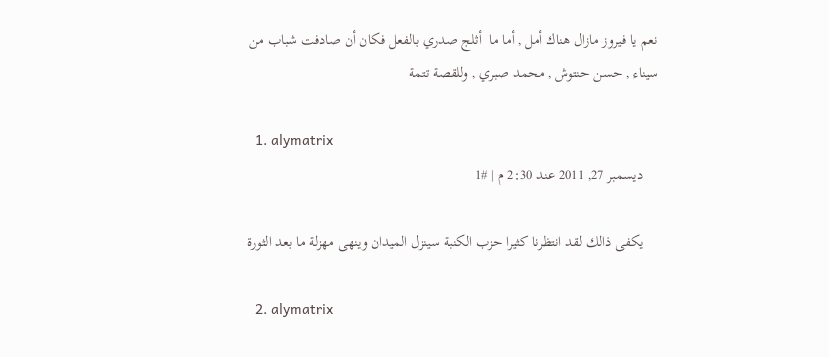نعم يا فيروز مازال هناك أمل , أما ما  أثلج صدري بالفعل فكان أن صادفت شباب من سيناء , حسن حنتوش , محمد صبري , وللقصة تتمة

  1. alymatrix
    ديسمبر 27, 2011 عند 2:30 م | #1

    يكفى ذالك لقد انتظرنا كثيرا حزب الكنبة سينزل الميدان وينهى مهزلة ما بعد الثورة

  2. alymatrix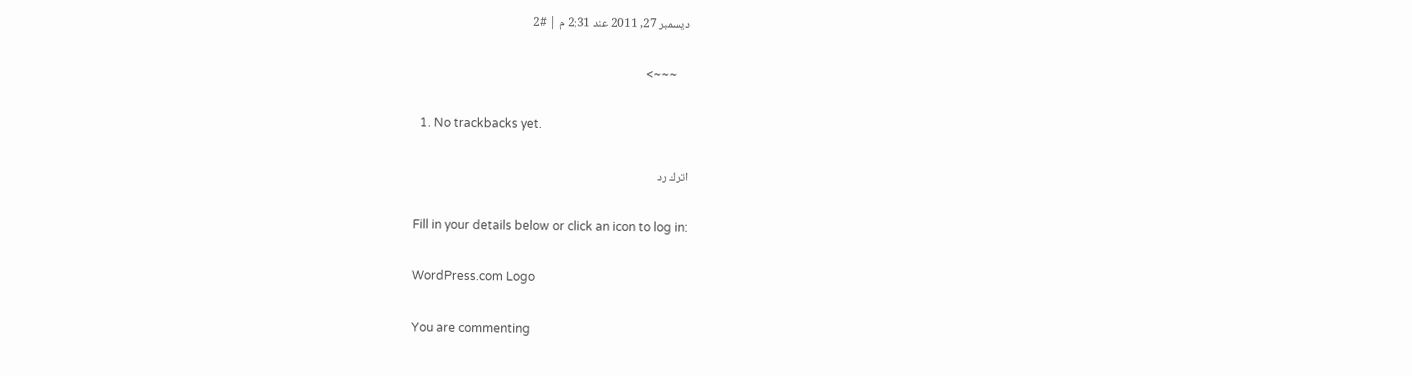ديسمبر 27, 2011 عند 2:31 م | #2

    ~~~>

  1. No trackbacks yet.

اترك رد

Fill in your details below or click an icon to log in:

WordPress.com Logo

You are commenting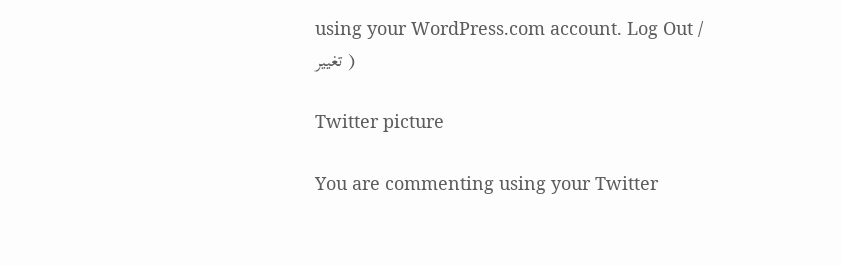using your WordPress.com account. Log Out / تغيير )

Twitter picture

You are commenting using your Twitter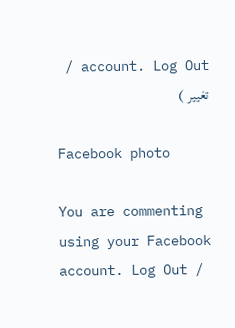account. Log Out / تغيير )

Facebook photo

You are commenting using your Facebook account. Log Out /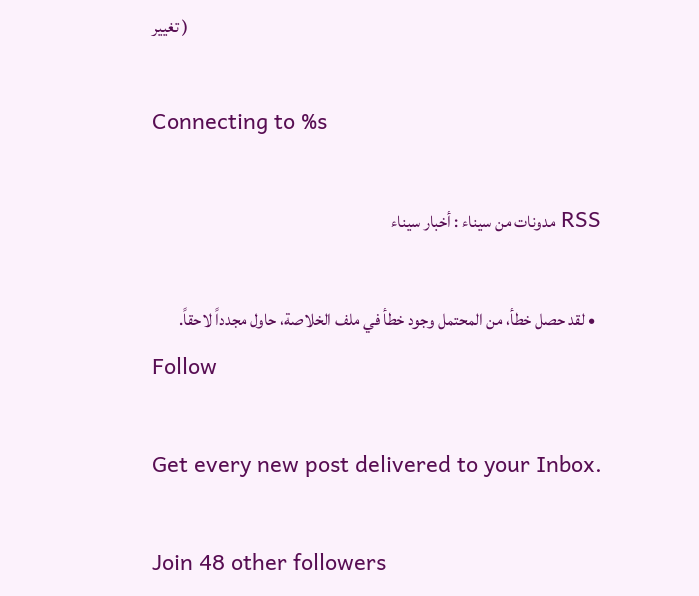تغيير )

Connecting to %s

RSS مدونات من سيناء : أخبار سيناء

  • لقد حصل خطأ، من المحتمل وجود خطأ في ملف الخلاصة، حاول مجدداً لاحقاً.
Follow

Get every new post delivered to your Inbox.

Join 48 other followers